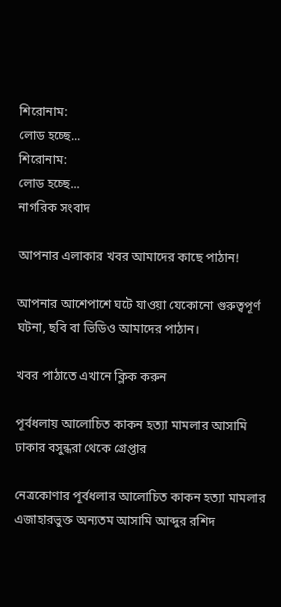শিরোনাম:
লোড হচ্ছে...
শিরোনাম:
লোড হচ্ছে...
নাগরিক সংবাদ

আপনার এলাকার খবর আমাদের কাছে পাঠান!

আপনার আশেপাশে ঘটে যাওয়া যেকোনো গুরুত্বপূর্ণ ঘটনা, ছবি বা ভিডিও আমাদের পাঠান।

খবর পাঠাতে এখানে ক্লিক করুন

পূর্বধলায় আলোচিত কাকন হত্যা মামলার আসামি ঢাকার বসুন্ধরা থেকে গ্রেপ্তার

নেত্রকোণার পূর্বধলার আলোচিত কাকন হত্যা মামলার এজাহারভুক্ত অন্যতম আসামি আব্দুর রশিদ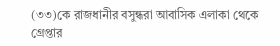(৩৩)কে রাজধানীর বসুন্ধরা আবাসিক এলাকা থেকে গ্রেপ্তার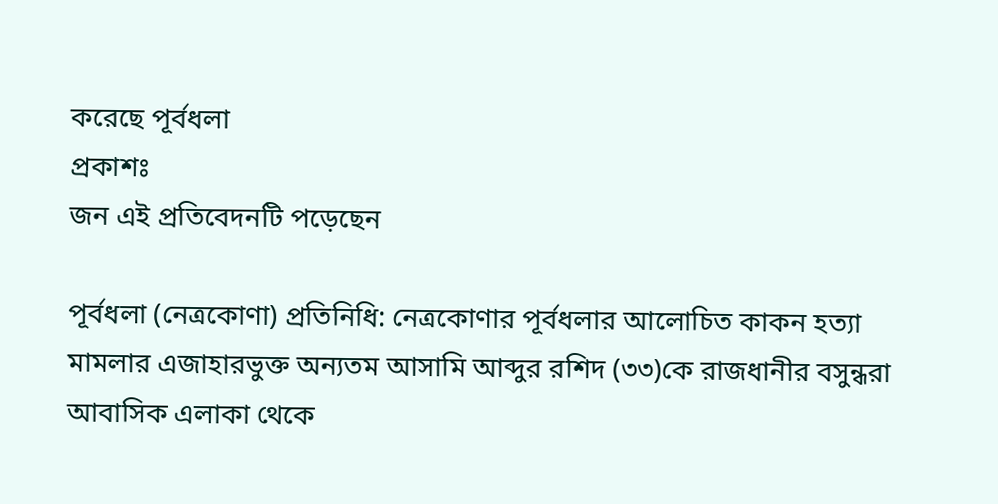করেছে পূর্বধলা
প্রকাশঃ
জন এই প্রতিবেদনটি পড়েছেন

পূর্বধলা (নেত্রকোণা) প্রতিনিধি: নেত্রকোণার পূর্বধলার আলোচিত কাকন হত্যা মামলার এজাহারভুক্ত অন্যতম আসামি আব্দুর রশিদ (৩৩)কে রাজধানীর বসুন্ধরা আবাসিক এলাকা থেকে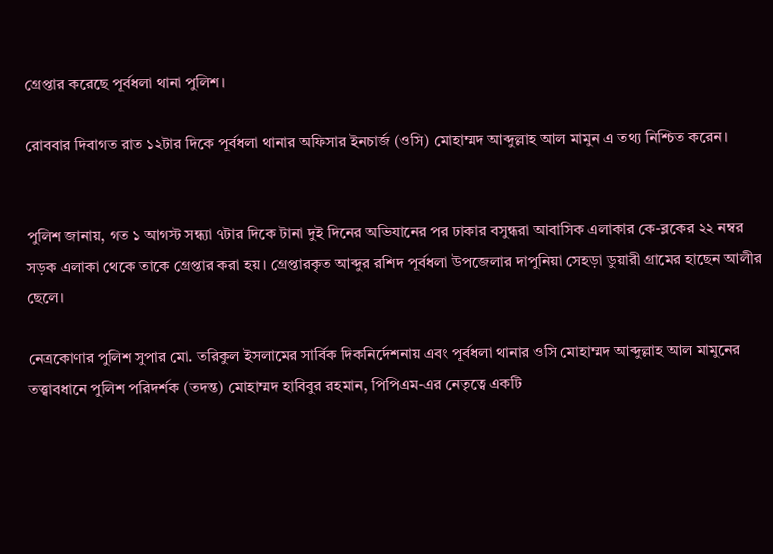গ্রেপ্তার করেছে পূর্বধলা থানা পুলিশ।

রোববার দিবাগত রাত ১২টার দিকে পূর্বধলা থানার অফিসার ইনচার্জ (ওসি) মোহাম্মদ আব্দুল্লাহ আল মামুন এ তথ্য নিশ্চিত করেন।


পুলিশ জানায়, গত ১ আগস্ট সন্ধ্যা ৭টার দিকে টানা দুই দিনের অভিযানের পর ঢাকার বসুন্ধরা আবাসিক এলাকার কে-ব্লকের ২২ নম্বর সড়ক এলাকা থেকে তাকে গ্রেপ্তার করা হয়। গ্রেপ্তারকৃত আব্দুর রশিদ পূর্বধলা উপজেলার দাপুনিয়া সেহড়া ডুয়ারী গ্রামের হাছেন আলীর ছেলে।

নেত্রকোণার পুলিশ সুপার মো. তরিকুল ইসলামের সার্বিক দিকনির্দেশনায় এবং পূর্বধলা থানার ওসি মোহাম্মদ আব্দুল্লাহ আল মামুনের তত্ত্বাবধানে পুলিশ পরিদর্শক (তদন্ত) মোহাম্মদ হাবিবুর রহমান, পিপিএম-এর নেতৃত্বে একটি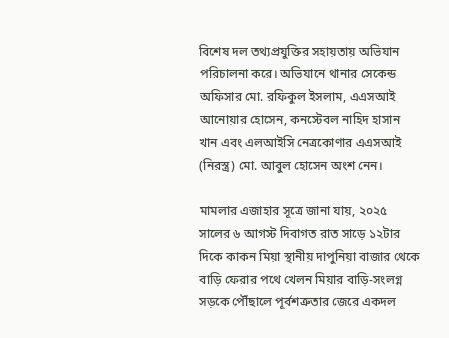বিশেষ দল তথ্যপ্রযুক্তির সহায়তায় অভিযান পরিচালনা করে। অভিযানে থানার সেকেন্ড অফিসার মো. রফিকুল ইসলাম, এএসআই আনোয়ার হোসেন, কনস্টেবল নাহিদ হাসান খান এবং এলআইসি নেত্রকোণার এএসআই (নিরস্ত্র) মো. আবুল হোসেন অংশ নেন।

মামলার এজাহার সূত্রে জানা যায়, ২০২৫ সালের ৬ আগস্ট দিবাগত রাত সাড়ে ১২টার দিকে কাকন মিয়া স্থানীয় দাপুনিয়া বাজার থেকে বাড়ি ফেরার পথে খেলন মিয়ার বাড়ি-সংলগ্ন সড়কে পৌঁছালে পূর্বশত্রুতার জেরে একদল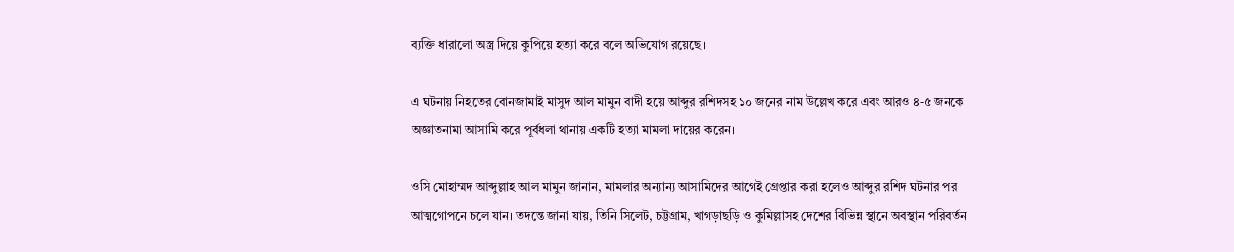ব্যক্তি ধারালো অস্ত্র দিয়ে কুপিয়ে হত্যা করে বলে অভিযোগ রয়েছে।

এ ঘটনায় নিহতের বোনজামাই মাসুদ আল মামুন বাদী হয়ে আব্দুর রশিদসহ ১০ জনের নাম উল্লেখ করে এবং আরও ৪-৫ জনকে অজ্ঞাতনামা আসামি করে পূর্বধলা থানায় একটি হত্যা মামলা দায়ের করেন।

ওসি মোহাম্মদ আব্দুল্লাহ আল মামুন জানান, মামলার অন্যান্য আসামিদের আগেই গ্রেপ্তার করা হলেও আব্দুর রশিদ ঘটনার পর আত্মগোপনে চলে যান। তদন্তে জানা যায়, তিনি সিলেট, চট্টগ্রাম, খাগড়াছড়ি ও কুমিল্লাসহ দেশের বিভিন্ন স্থানে অবস্থান পরিবর্তন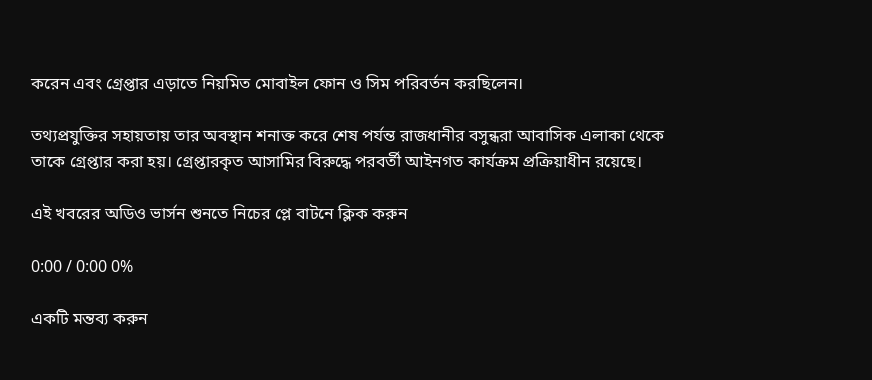করেন এবং গ্রেপ্তার এড়াতে নিয়মিত মোবাইল ফোন ও সিম পরিবর্তন করছিলেন।

তথ্যপ্রযুক্তির সহায়তায় তার অবস্থান শনাক্ত করে শেষ পর্যন্ত রাজধানীর বসুন্ধরা আবাসিক এলাকা থেকে তাকে গ্রেপ্তার করা হয়। গ্রেপ্তারকৃত আসামির বিরুদ্ধে পরবর্তী আইনগত কার্যক্রম প্রক্রিয়াধীন রয়েছে।

এই খবরের অডিও ভার্সন শুনতে নিচের প্লে বাটনে ক্লিক করুন

0:00 / 0:00 0%

একটি মন্তব্য করুন